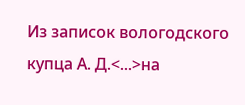Из записок вологодского купца А. Д.<...>на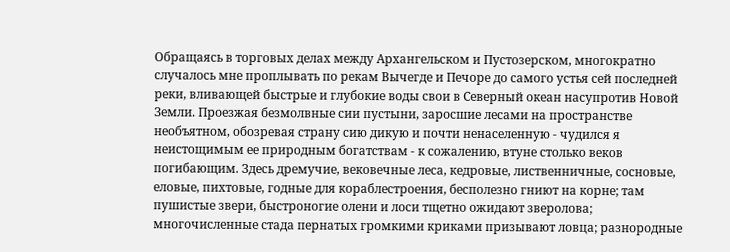Обращаясь в торговых делах между Архангельском и Пустозерском, многократно случалось мне проплывать по рекам Вычегде и Печоре до самого устья сей последней реки, вливающей быстрые и глубокие воды свои в Северный океан насупротив Новой Земли. Проезжая безмолвные сии пустыни, заросшие лесами на пространстве необъятном, обозревая страну сию дикую и почти ненаселенную - чудился я неистощимым ее природным богатствам - к сожалению, втуне столько веков погибающим. Здесь дремучие, вековечные леса, кедровые, лиственничные, сосновые, еловые, пихтовые, годные для кораблестроения, бесполезно гниют на корне; там пушистые звери, быстроногие олени и лоси тщетно ожидают зверолова; многочисленные стада пернатых громкими криками призывают ловца; разнородные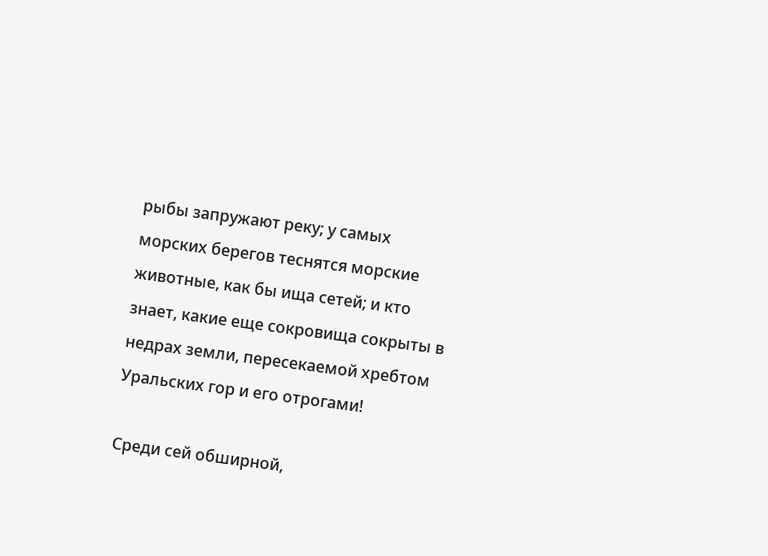рыбы запружают реку; у самых морских берегов теснятся морские животные, как бы ища сетей; и кто знает, какие еще сокровища сокрыты в недрах земли, пересекаемой хребтом Уральских гор и его отрогами!

Среди сей обширной,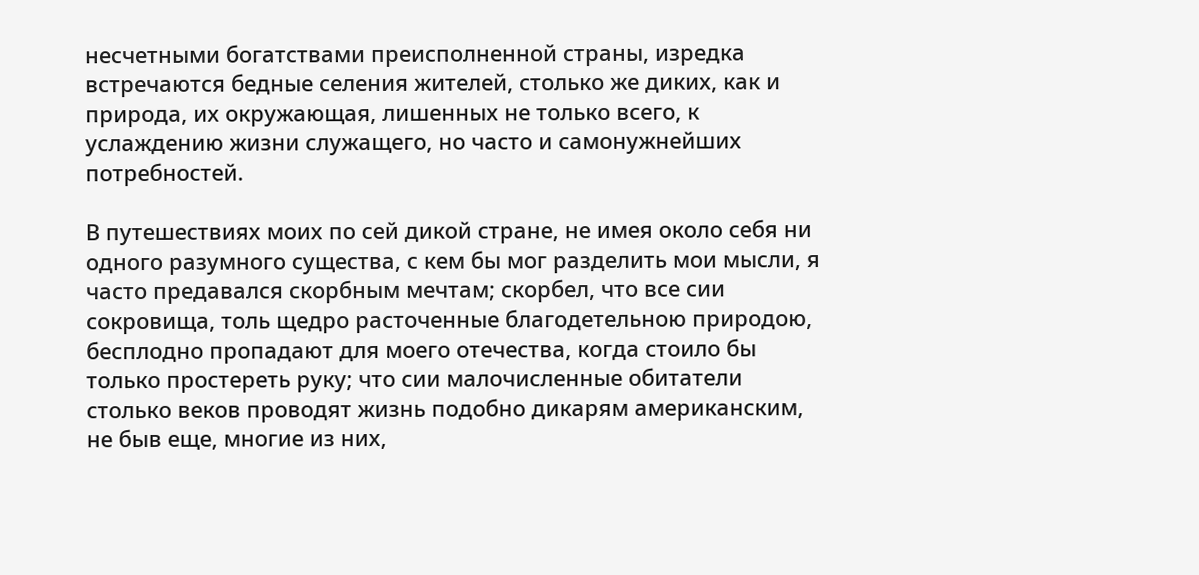несчетными богатствами преисполненной страны, изредка встречаются бедные селения жителей, столько же диких, как и природа, их окружающая, лишенных не только всего, к услаждению жизни служащего, но часто и самонужнейших потребностей.

В путешествиях моих по сей дикой стране, не имея около себя ни одного разумного существа, с кем бы мог разделить мои мысли, я часто предавался скорбным мечтам; скорбел, что все сии сокровища, толь щедро расточенные благодетельною природою, бесплодно пропадают для моего отечества, когда стоило бы только простереть руку; что сии малочисленные обитатели столько веков проводят жизнь подобно дикарям американским, не быв еще, многие из них,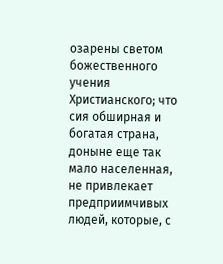озарены светом божественного учения Христианского; что сия обширная и богатая страна, доныне еще так мало населенная, не привлекает предприимчивых людей, которые, с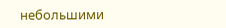небольшими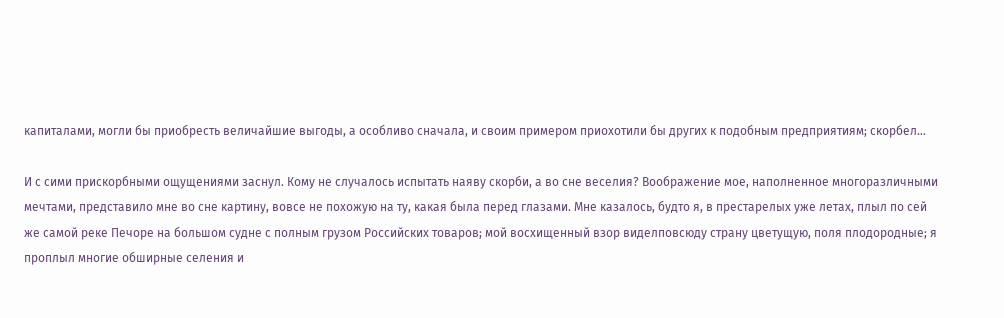капиталами, могли бы приобресть величайшие выгоды, а особливо сначала, и своим примером приохотили бы других к подобным предприятиям; скорбел...

И с сими прискорбными ощущениями заснул. Кому не случалось испытать наяву скорби, а во сне веселия? Воображение мое, наполненное многоразличными мечтами, представило мне во сне картину, вовсе не похожую на ту, какая была перед глазами. Мне казалось, будто я, в престарелых уже летах, плыл по сей же самой реке Печоре на большом судне с полным грузом Российских товаров; мой восхищенный взор виделповсюду страну цветущую, поля плодородные; я проплыл многие обширные селения и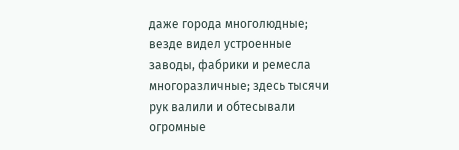даже города многолюдные; везде видел устроенные заводы, фабрики и ремесла многоразличные; здесь тысячи рук валили и обтесывали огромные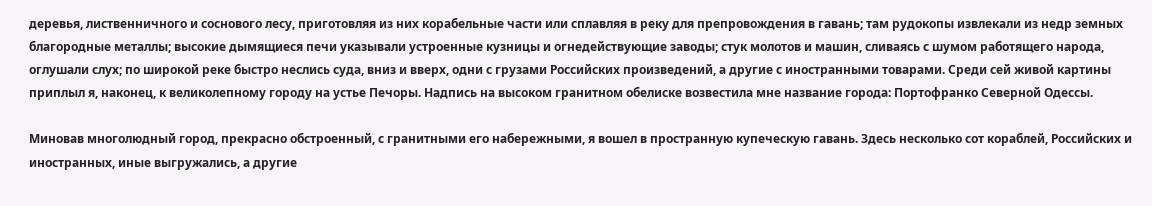деревья, лиственничного и соснового лесу, приготовляя из них корабельные части или сплавляя в реку для препровождения в гавань; там рудокопы извлекали из недр земных благородные металлы; высокие дымящиеся печи указывали устроенные кузницы и огнедействующие заводы; стук молотов и машин, сливаясь с шумом работящего народа, оглушали слух; по широкой реке быстро неслись суда, вниз и вверх, одни с грузами Российских произведений, а другие с иностранными товарами. Среди сей живой картины приплыл я, наконец, к великолепному городу на устье Печоры. Надпись на высоком гранитном обелиске возвестила мне название города: Портофранко Северной Одессы.

Миновав многолюдный город, прекрасно обстроенный, с гранитными его набережными, я вошел в пространную купеческую гавань. Здесь несколько сот кораблей, Российских и иностранных, иные выгружались, а другие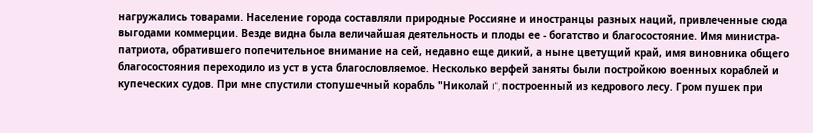нагружались товарами. Население города составляли природные Россияне и иностранцы разных наций, привлеченные сюда выгодами коммерции. Везде видна была величайшая деятельность и плоды ее - богатство и благосостояние. Имя министра-патриота, обратившего попечительное внимание на сей, недавно еще дикий, а ныне цветущий край, имя виновника общего благосостояния переходило из уст в уста благословляемое. Несколько верфей заняты были постройкою военных кораблей и купеческих судов. При мне спустили стопушечный корабль "Николай I", построенный из кедрового лесу. Гром пушек при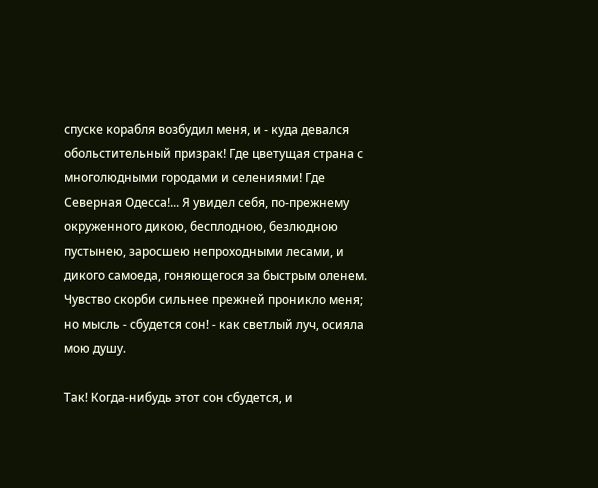спуске корабля возбудил меня, и - куда девался обольстительный призрак! Где цветущая страна с многолюдными городами и селениями! Где Северная Одесса!... Я увидел себя, по-прежнему окруженного дикою, бесплодною, безлюдною пустынею, заросшею непроходными лесами, и дикого самоеда, гоняющегося за быстрым оленем. Чувство скорби сильнее прежней проникло меня; но мысль - сбудется сон! - как светлый луч, осияла мою душу.

Так! Когда-нибудь этот сон сбудется, и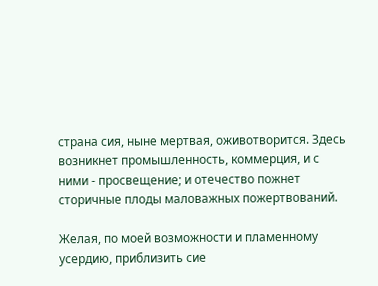страна сия, ныне мертвая, оживотворится. Здесь возникнет промышленность, коммерция, и с ними - просвещение; и отечество пожнет сторичные плоды маловажных пожертвований.

Желая, по моей возможности и пламенному усердию, приблизить сие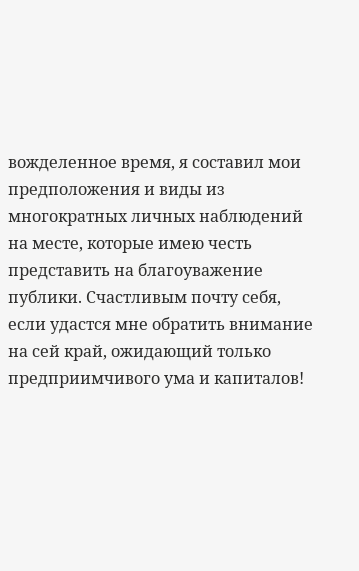вожделенное время, я составил мои предположения и виды из многократных личных наблюдений на месте, которые имею честь представить на благоуважение публики. Счастливым почту себя, если удастся мне обратить внимание на сей край, ожидающий только предприимчивого ума и капиталов!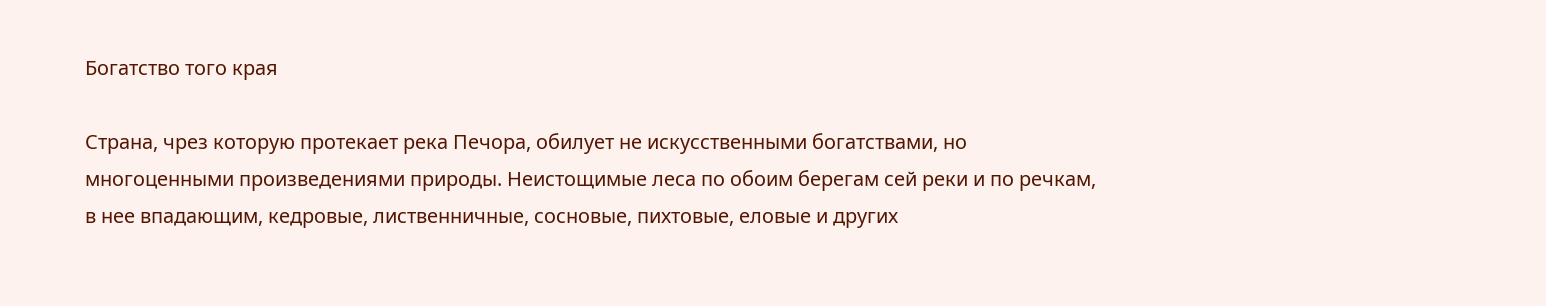Богатство того края

Страна, чрез которую протекает река Печора, обилует не искусственными богатствами, но многоценными произведениями природы. Неистощимые леса по обоим берегам сей реки и по речкам, в нее впадающим, кедровые, лиственничные, сосновые, пихтовые, еловые и других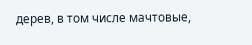дерев, в том числе мачтовые,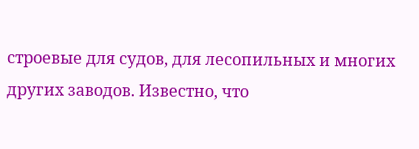строевые для судов, для лесопильных и многих других заводов. Известно, что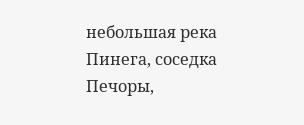небольшая река Пинега, соседка Печоры,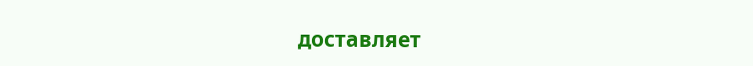доставляет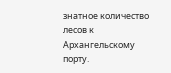знатное количество лесов к Архангельскому порту.